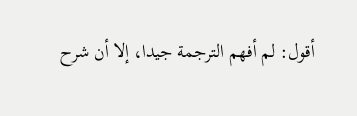أقول: لم أفهم الترجمة جيدا، إلا أن شرح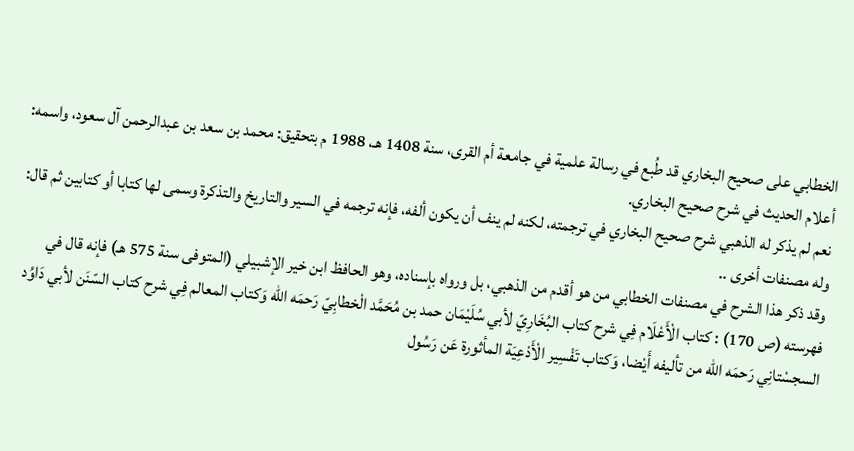الخطابي على صحيح البخاري قد طُبع في رسالة علمية في جامعة أم القرى، سنة 1408 هـ، 1988 م بتحقيق: محمد بن سعد بن عبدالرحمن آل سعود، واسمه: أعلام الحديث في شرح صحيح البخاري.
نعم لم يذكر له الذهبي شرح صحيح البخاري في ترجمته، لكنه لم ينف أن يكون ألفه، فإنه ترجمه في السير والتاريخ والتذكرة وسمى لها كتابا أو كتابين ثم قال: وله مصنفات أخرى ..
وقد ذكر هذا الشرح في مصنفات الخطابي من هو أقدم من الذهبي، بل ورواه بإسناده، وهو الحافظ ابن خير الإشبيلي (المتوفى سنة 575 هـ) فإنه قال في فهرسته (ص 170) : كتاب الْأَعْلَام فِي شرح كتاب البُخَارِيّ لأبي سُلَيْمَان حمد بن مُحَمَّد الْخطابِيّ رَحمَه الله وَكتاب المعالم فِي شرح كتاب السّنَن لأبي دَاوُد السجسْتانِي رَحمَه الله من تأليفه أَيْضا، وَكتاب تَفْسِير الْأَدْعِيَة المأثورة عَن رَسُول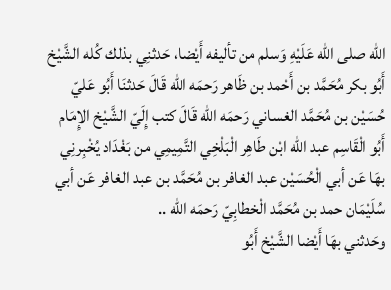الله صلى الله عَلَيْهِ وَسلم من تأليفه أَيْضا، حَدثنِي بذلك كُله الشَّيْخ أَبُو بكر مُحَمَّد بن أَحْمد بن ظَاهر رَحمَه الله قَالَ حَدثنَا أَبُو عَليّ حُسَيْن بن مُحَمَّد الغساني رَحمَه الله قَالَ كتب إِلَيّ الشَّيْخ الإِمَام أَبُو الْقَاسِم عبد الله ابْن طَاهِر الْبَلْخِي التَّمِيمِي من بَغْدَاد يُخْبِرنِي بهَا عَن أبي الْحُسَيْن عبد الغافر بن مُحَمَّد بن عبد الغافر عَن أبي سُلَيْمَان حمد بن مُحَمَّد الْخطابِيّ رَحمَه الله ..
وحَدثني بهَا أَيْضا الشَّيْخ أَبُو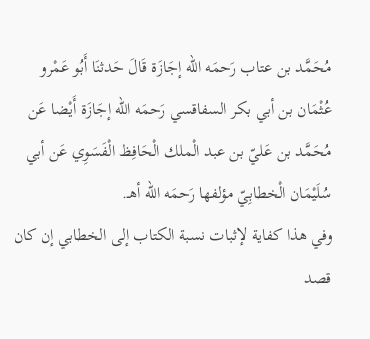مُحَمَّد بن عتاب رَحمَه الله إجَازَة قَالَ حَدثنَا أَبُو عَمْرو عُثْمَان بن أبي بكر السفاقسي رَحمَه الله إجَازَة أَيْضا عَن مُحَمَّد بن عَليّ بن عبد الْملك الْحَافِظ الْفَسَوِي عَن أبي سُلَيْمَان الْخطابِيّ مؤلفها رَحمَه الله أهـ.
وفي هذا كفاية لإثبات نسبة الكتاب إلى الخطابي إن كان قصد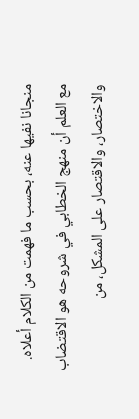منجانا نفيها عنه، بحسب ما فهمت من الكلام أعلاه.
مع العلم أن منهج الخطابي في شروحه هو الاقتضاب والاختصار، والاقتصار على المشكل، من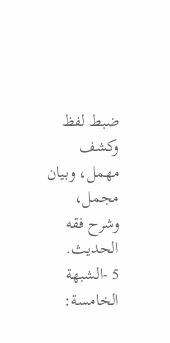ضبط لفظ وكشف مهمل، وبيان مجمل، وشرح فقه الحديث.
5 -الشبهة الخامسة: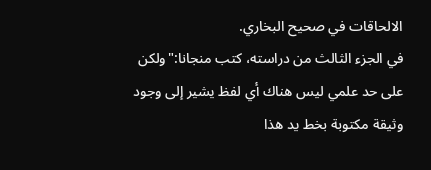الالحاقات في صحيح البخاري.
في الجزء الثالث من دراسته، كتب منجانا:"ولكن على حد علمي ليس هناك أي لفظ يشير إلى وجود وثيقة مكتوبة بخط يد هذا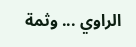الراوي ... وثمة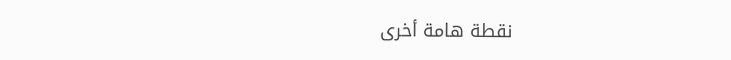نقطة هامة أخرى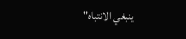ينبغي الانتباه"